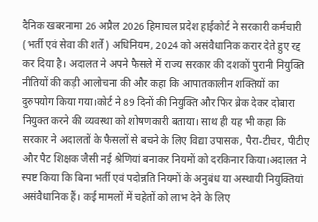दैनिक खबरनामा 26 अप्रैल 2026 हिमाचल प्रदेश हाईकोर्ट ने सरकारी कर्मचारी (भर्ती एवं सेवा की शर्तें) अधिनियम, 2024 को असंवैधानिक करार देते हुए रद्द कर दिया है। अदालत ने अपने फैसले में राज्य सरकार की दशकों पुरानी नियुक्ति नीतियों की कड़ी आलोचना की और कहा कि आपातकालीन शक्तियों का दुरुपयोग किया गया।कोर्ट ने 89 दिनों की नियुक्ति और फिर ब्रेक देकर दोबारा नियुक्त करने की व्यवस्था को शोषणकारी बताया। साथ ही यह भी कहा कि सरकार ने अदालतों के फैसलों से बचने के लिए विद्या उपासक, पैरा-टीचर, पीटीए और पैट शिक्षक जैसी नई श्रेणियां बनाकर नियमों को दरकिनार किया।अदालत ने स्पष्ट किया कि बिना भर्ती एवं पदोन्नति नियमों के अनुबंध या अस्थायी नियुक्तियां असंवैधानिक हैं। कई मामलों में चहेतों को लाभ देने के लिए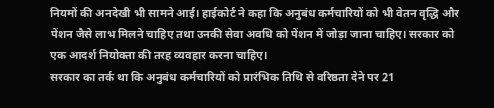नियमों की अनदेखी भी सामने आई। हाईकोर्ट ने कहा कि अनुबंध कर्मचारियों को भी वेतन वृद्धि और पेंशन जैसे लाभ मिलने चाहिए तथा उनकी सेवा अवधि को पेंशन में जोड़ा जाना चाहिए। सरकार को एक आदर्श नियोक्ता की तरह व्यवहार करना चाहिए।
सरकार का तर्क था कि अनुबंध कर्मचारियों को प्रारंभिक तिथि से वरिष्ठता देने पर 21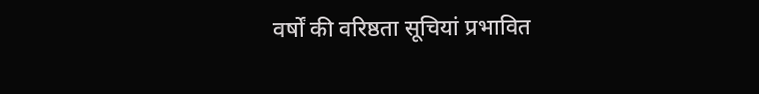वर्षों की वरिष्ठता सूचियां प्रभावित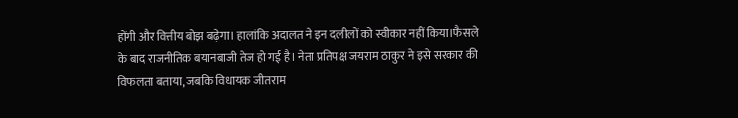होंगी और वित्तीय बोझ बढ़ेगा। हालांकि अदालत ने इन दलीलों को स्वीकार नहीं किया।फैसले के बाद राजनीतिक बयानबाजी तेज हो गई है। नेता प्रतिपक्ष जयराम ठाकुर ने इसे सरकार की विफलता बताया, जबकि विधायक जीतराम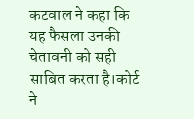कटवाल ने कहा कि यह फैसला उनकी चेतावनी को सही साबित करता है।कोर्ट ने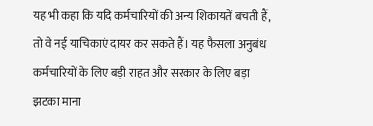यह भी कहा कि यदि कर्मचारियों की अन्य शिकायतें बचती हैं, तो वे नई याचिकाएं दायर कर सकते हैं। यह फैसला अनुबंध कर्मचारियों के लिए बड़ी राहत और सरकार के लिए बड़ा झटका माना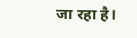जा रहा है।